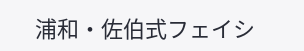浦和・佐伯式フェイシ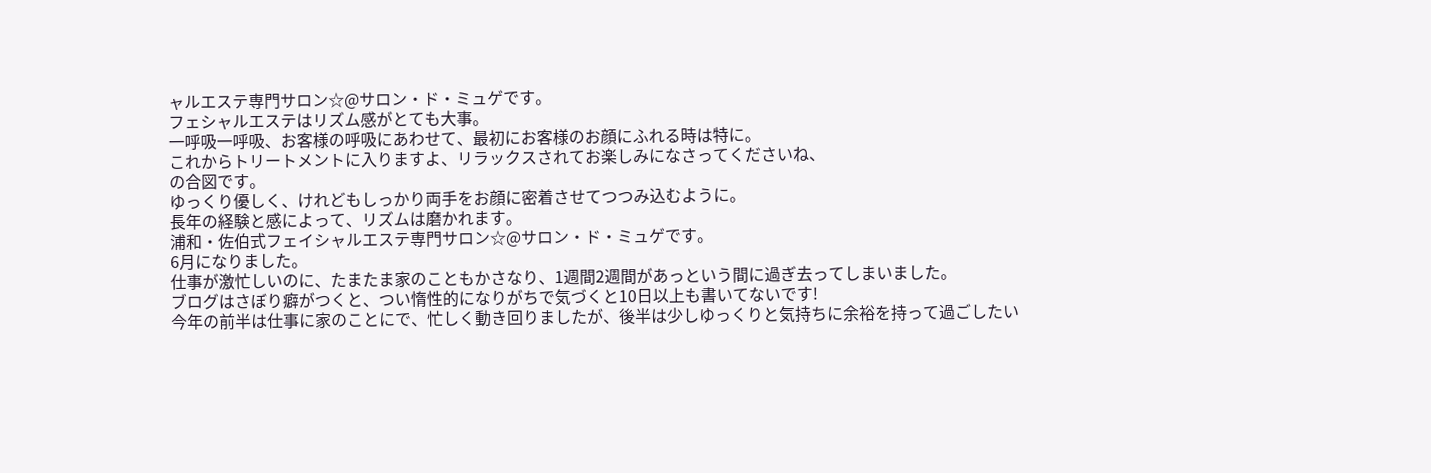ャルエステ専門サロン☆@サロン・ド・ミュゲです。
フェシャルエステはリズム感がとても大事。
一呼吸一呼吸、お客様の呼吸にあわせて、最初にお客様のお顔にふれる時は特に。
これからトリートメントに入りますよ、リラックスされてお楽しみになさってくださいね、
の合図です。
ゆっくり優しく、けれどもしっかり両手をお顔に密着させてつつみ込むように。
長年の経験と感によって、リズムは磨かれます。
浦和・佐伯式フェイシャルエステ専門サロン☆@サロン・ド・ミュゲです。
6月になりました。
仕事が激忙しいのに、たまたま家のこともかさなり、1週間2週間があっという間に過ぎ去ってしまいました。
ブログはさぼり癖がつくと、つい惰性的になりがちで気づくと10日以上も書いてないです!
今年の前半は仕事に家のことにで、忙しく動き回りましたが、後半は少しゆっくりと気持ちに余裕を持って過ごしたい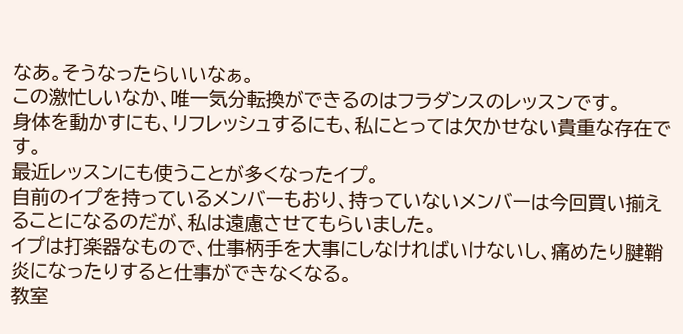なあ。そうなったらいいなぁ。
この激忙しいなか、唯一気分転換ができるのはフラダンスのレッスンです。
身体を動かすにも、リフレッシュするにも、私にとっては欠かせない貴重な存在です。
最近レッスンにも使うことが多くなったイプ。
自前のイプを持っているメンバーもおり、持っていないメンバーは今回買い揃えることになるのだが、私は遠慮させてもらいました。
イプは打楽器なもので、仕事柄手を大事にしなければいけないし、痛めたり腱鞘炎になったりすると仕事ができなくなる。
教室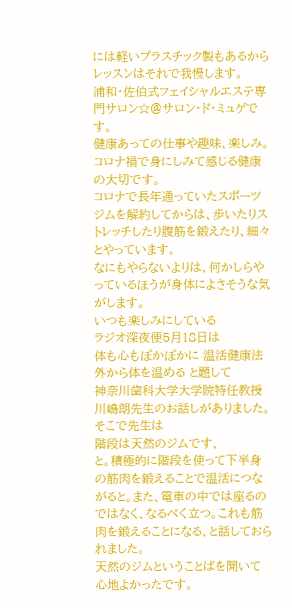には軽いプラスチック製もあるからレッスンはそれで我慢します。
浦和・佐伯式フェイシャルエステ専門サロン☆@サロン・ド・ミュゲです。
健康あっての仕事や趣味、楽しみ。
コロナ禍で身にしみて感じる健康の大切です。
コロナで長年通っていたスポーツジムを解約してからは、歩いたりストレッチしたり腹筋を鍛えたり、細々とやっています。
なにもやらないよりは、何かしらやっているほうが身体によさそうな気がします。
いつも楽しみにしている
ラジオ深夜便5月18日は
体も心もぽかぽかに 温活健康法
外から体を温める と題して
神奈川歯科大学大学院特任教授
川嶋朗先生のお話しがありました。
そこで先生は
階段は天然のジムです、
と。積極的に階段を使って下半身の筋肉を鍛えることで温活につながると。また、電車の中では座るのではなく、なるべく立つ。これも筋肉を鍛えることになる、と話しておられました。
天然のジムということばを聞いて心地よかったです。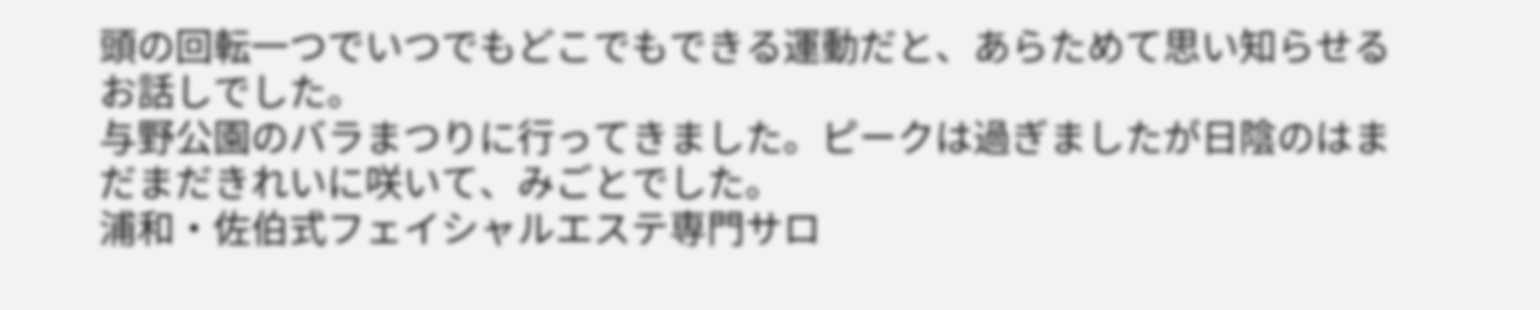頭の回転一つでいつでもどこでもできる運動だと、あらためて思い知らせるお話しでした。
与野公園のバラまつりに行ってきました。ピークは過ぎましたが日陰のはまだまだきれいに咲いて、みごとでした。
浦和・佐伯式フェイシャルエステ専門サロ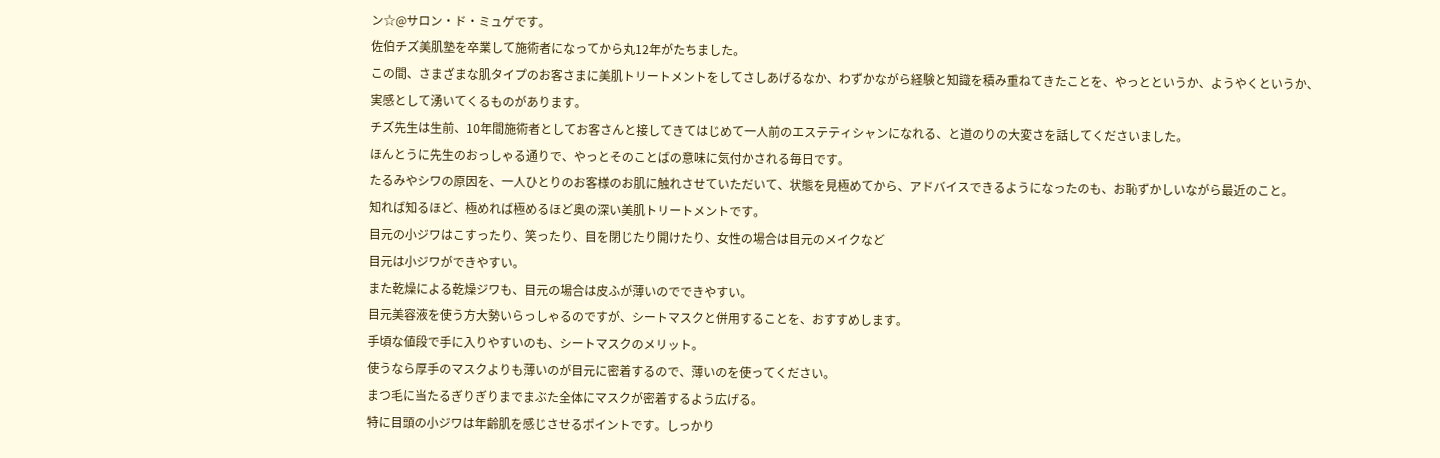ン☆@サロン・ド・ミュゲです。
佐伯チズ美肌塾を卒業して施術者になってから丸12年がたちました。
この間、さまざまな肌タイプのお客さまに美肌トリートメントをしてさしあげるなか、わずかながら経験と知識を積み重ねてきたことを、やっとというか、ようやくというか、
実感として湧いてくるものがあります。
チズ先生は生前、10年間施術者としてお客さんと接してきてはじめて一人前のエステティシャンになれる、と道のりの大変さを話してくださいました。
ほんとうに先生のおっしゃる通りで、やっとそのことばの意味に気付かされる毎日です。
たるみやシワの原因を、一人ひとりのお客様のお肌に触れさせていただいて、状態を見極めてから、アドバイスできるようになったのも、お恥ずかしいながら最近のこと。
知れば知るほど、極めれば極めるほど奥の深い美肌トリートメントです。
目元の小ジワはこすったり、笑ったり、目を閉じたり開けたり、女性の場合は目元のメイクなど
目元は小ジワができやすい。
また乾燥による乾燥ジワも、目元の場合は皮ふが薄いのでできやすい。
目元美容液を使う方大勢いらっしゃるのですが、シートマスクと併用することを、おすすめします。
手頃な値段で手に入りやすいのも、シートマスクのメリット。
使うなら厚手のマスクよりも薄いのが目元に密着するので、薄いのを使ってください。
まつ毛に当たるぎりぎりまでまぶた全体にマスクが密着するよう広げる。
特に目頭の小ジワは年齢肌を感じさせるポイントです。しっかり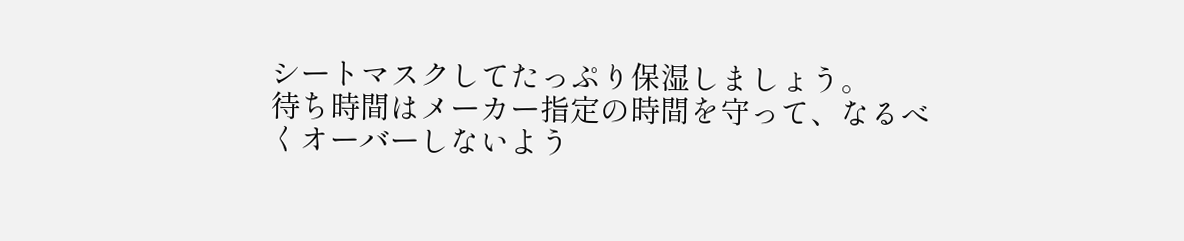シートマスクしてたっぷり保湿しましょう。
待ち時間はメーカー指定の時間を守って、なるべくオーバーしないよう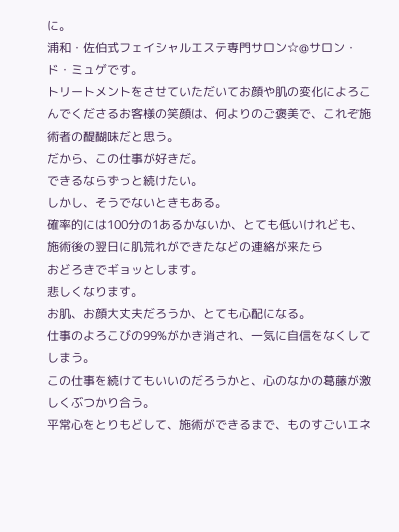に。
浦和・佐伯式フェイシャルエステ専門サロン☆@サロン・ド・ミュゲです。
トリートメントをさせていただいてお顔や肌の変化によろこんでくださるお客様の笑顔は、何よりのご褒美で、これぞ施術者の醍醐味だと思う。
だから、この仕事が好きだ。
できるならずっと続けたい。
しかし、そうでないときもある。
確率的には100分の1あるかないか、とても低いけれども、施術後の翌日に肌荒れができたなどの連絡が来たら
おどろきでギョッとします。
悲しくなります。
お肌、お顔大丈夫だろうか、とても心配になる。
仕事のよろこびの99%がかき消され、一気に自信をなくしてしまう。
この仕事を続けてもいいのだろうかと、心のなかの葛藤が激しくぶつかり合う。
平常心をとりもどして、施術ができるまで、ものすごいエネ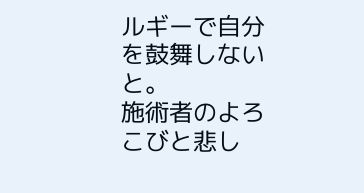ルギーで自分を鼓舞しないと。
施術者のよろこびと悲し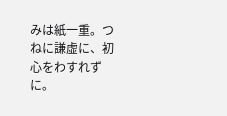みは紙一重。つねに謙虚に、初心をわすれずに。